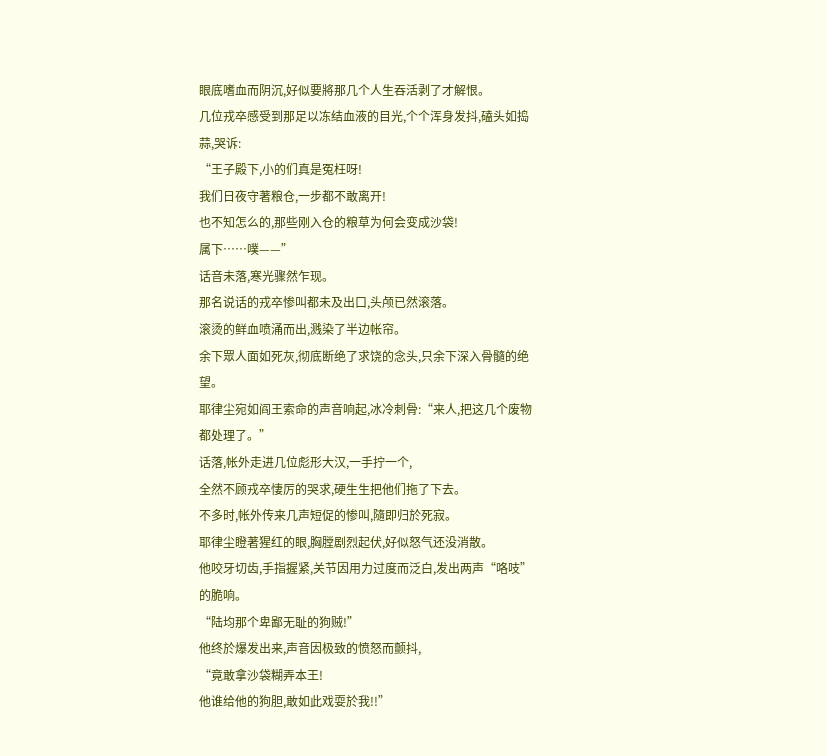眼底嗜血而阴沉,好似要將那几个人生吞活剥了才解恨。
几位戎卒感受到那足以冻结血液的目光,个个浑身发抖,磕头如捣蒜,哭诉:
“王子殿下,小的们真是冤枉呀!
我们日夜守著粮仓,一步都不敢离开!
也不知怎么的,那些刚入仓的粮草为何会变成沙袋!
属下……噗——”
话音未落,寒光骤然乍现。
那名说话的戎卒惨叫都未及出口,头颅已然滚落。
滚烫的鲜血喷涌而出,溅染了半边帐帘。
余下眾人面如死灰,彻底断绝了求饶的念头,只余下深入骨髓的绝望。
耶律尘宛如阎王索命的声音响起,冰冷刺骨:“来人,把这几个废物都处理了。”
话落,帐外走进几位彪形大汉,一手拧一个,
全然不顾戎卒悽厉的哭求,硬生生把他们拖了下去。
不多时,帐外传来几声短促的惨叫,隨即归於死寂。
耶律尘瞪著猩红的眼,胸膛剧烈起伏,好似怒气还没消散。
他咬牙切齿,手指握紧,关节因用力过度而泛白,发出两声“咯吱”的脆响。
“陆均那个卑鄙无耻的狗贼!”
他终於爆发出来,声音因极致的愤怒而颤抖,
“竟敢拿沙袋糊弄本王!
他谁给他的狗胆,敢如此戏耍於我!!”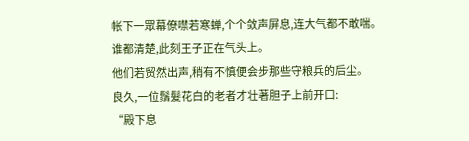帐下一眾幕僚噤若寒蝉,个个敛声屏息,连大气都不敢喘。
谁都清楚,此刻王子正在气头上。
他们若贸然出声,稍有不慎便会步那些守粮兵的后尘。
良久,一位鬚髮花白的老者才壮著胆子上前开口:
“殿下息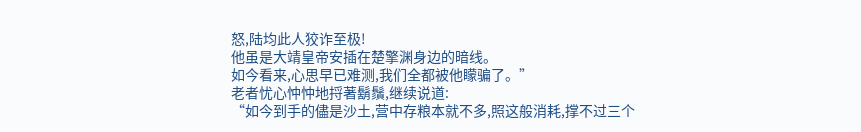怒,陆均此人狡诈至极!
他虽是大靖皇帝安插在楚擎渊身边的暗线。
如今看来,心思早已难测,我们全都被他矇骗了。”
老者忧心忡忡地捋著鬍鬚,继续说道:
“如今到手的儘是沙土,营中存粮本就不多,照这般消耗,撑不过三个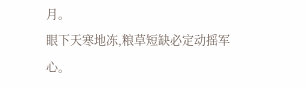月。
眼下天寒地冻,粮草短缺必定动摇军心。